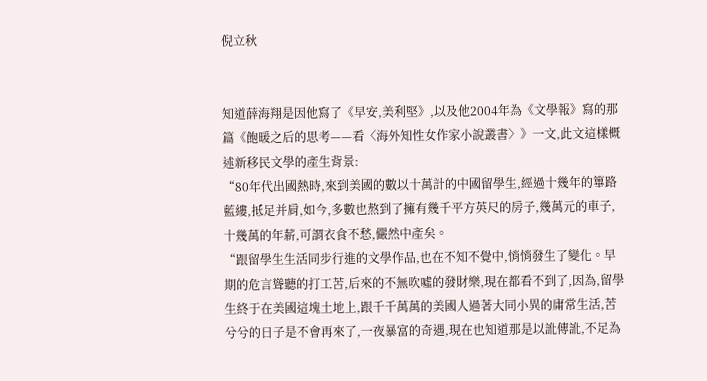倪立秋


知道薛海翔是因他寫了《早安,美利堅》,以及他2004年為《文學報》寫的那篇《飽暖之后的思考——看〈海外知性女作家小說叢書〉》一文,此文這樣概述新移民文學的產生背景:
“80年代出國熱時,來到美國的數以十萬計的中國留學生,經過十幾年的篳路藍縷,抵足并肩,如今,多數也熬到了擁有幾千平方英尺的房子,幾萬元的車子,十幾萬的年薪,可謂衣食不愁,儼然中產矣。
“跟留學生生活同步行進的文學作品,也在不知不覺中,悄悄發生了變化。早期的危言聳聽的打工苦,后來的不無吹噓的發財樂,現在都看不到了,因為,留學生終于在美國這塊土地上,跟千千萬萬的美國人過著大同小異的庸常生活,苦兮兮的日子是不會再來了,一夜暴富的奇遇,現在也知道那是以訛傳訛,不足為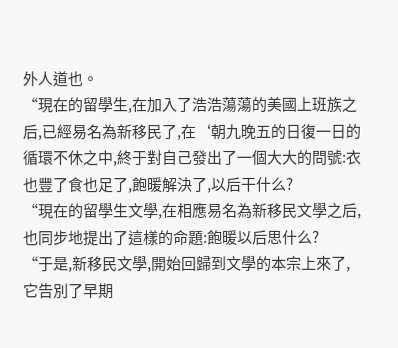外人道也。
“現在的留學生,在加入了浩浩蕩蕩的美國上班族之后,已經易名為新移民了,在‘朝九晚五的日復一日的循環不休之中,終于對自己發出了一個大大的問號:衣也豐了食也足了,飽暖解決了,以后干什么?
“現在的留學生文學,在相應易名為新移民文學之后,也同步地提出了這樣的命題:飽暖以后思什么?
“于是,新移民文學,開始回歸到文學的本宗上來了,它告別了早期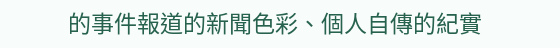的事件報道的新聞色彩、個人自傳的紀實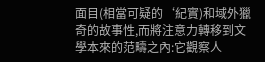面目(相當可疑的‘紀實)和域外獵奇的故事性,而將注意力轉移到文學本來的范疇之內:它觀察人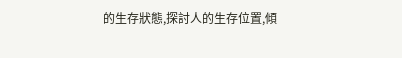的生存狀態,探討人的生存位置,傾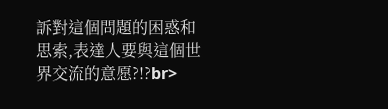訴對這個問題的困惑和思索,表達人要與這個世界交流的意愿?!?br>